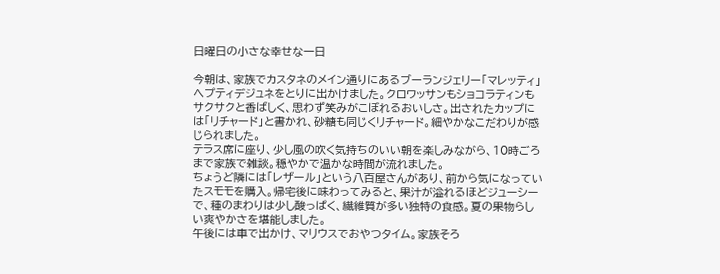日曜日の小さな幸せな一日

今朝は、家族でカスタネのメイン通りにあるブーランジェリー「マレッティ」へプティデジュネをとりに出かけました。クロワッサンもショコラティンもサクサクと香ばしく、思わず笑みがこぼれるおいしさ。出されたカップには「リチャード」と書かれ、砂糖も同じくリチャード。細やかなこだわりが感じられました。
テラス席に座り、少し風の吹く気持ちのいい朝を楽しみながら、10時ごろまで家族で雑談。穏やかで温かな時間が流れました。
ちょうど隣には「レザール」という八百屋さんがあり、前から気になっていたスモモを購入。帰宅後に味わってみると、果汁が溢れるほどジューシーで、種のまわりは少し酸っぱく、繊維質が多い独特の食感。夏の果物らしい爽やかさを堪能しました。
午後には車で出かけ、マリウスでおやつタイム。家族そろ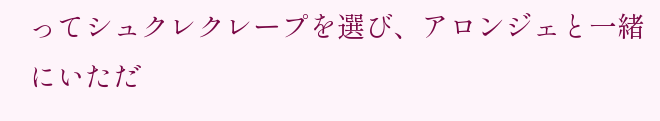ってシュクレクレープを選び、アロンジェと一緒にいただ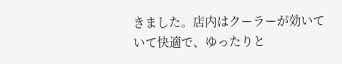きました。店内はクーラーが効いていて快適で、ゆったりと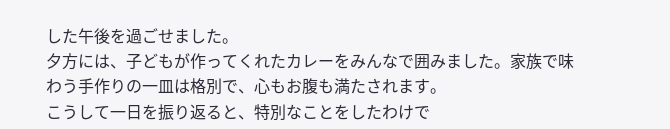した午後を過ごせました。
夕方には、子どもが作ってくれたカレーをみんなで囲みました。家族で味わう手作りの一皿は格別で、心もお腹も満たされます。
こうして一日を振り返ると、特別なことをしたわけで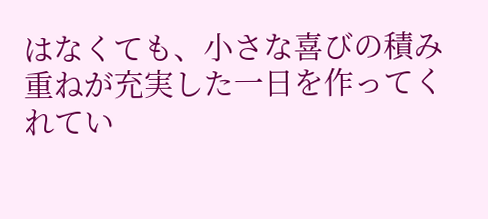はなくても、小さな喜びの積み重ねが充実した一日を作ってくれてい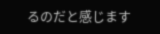るのだと感じます